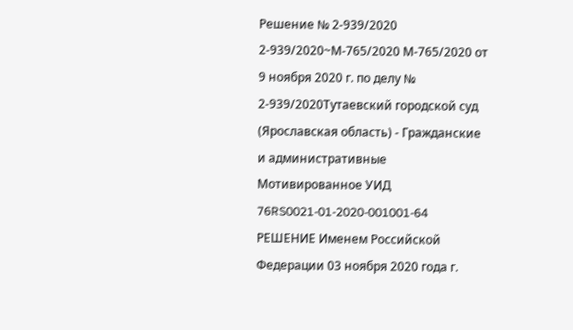Решение № 2-939/2020 2-939/2020~М-765/2020 М-765/2020 от 9 ноября 2020 г. по делу № 2-939/2020Тутаевский городской суд (Ярославская область) - Гражданские и административные Мотивированное УИД 76RS0021-01-2020-001001-64 РЕШЕНИЕ Именем Российской Федерации 03 ноября 2020 года г.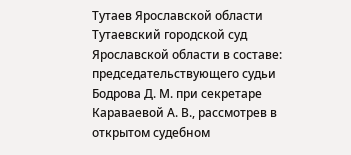Тутаев Ярославской области Тутаевский городской суд Ярославской области в составе: председательствующего судьи Бодрова Д. М. при секретаре Караваевой А. В., рассмотрев в открытом судебном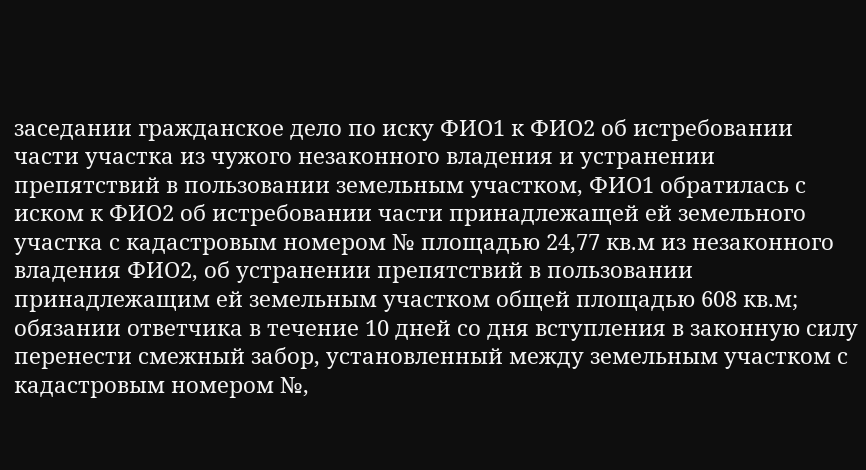заседании гражданское дело по иску ФИО1 к ФИО2 об истребовании части участка из чужого незаконного владения и устранении препятствий в пользовании земельным участком, ФИО1 обратилась с иском к ФИО2 об истребовании части принадлежащей ей земельного участка с кадастровым номером № площадью 24,77 кв.м из незаконного владения ФИО2, об устранении препятствий в пользовании принадлежащим ей земельным участком общей площадью 608 кв.м; обязании ответчика в течение 10 дней со дня вступления в законную силу перенести смежный забор, установленный между земельным участком с кадастровым номером №,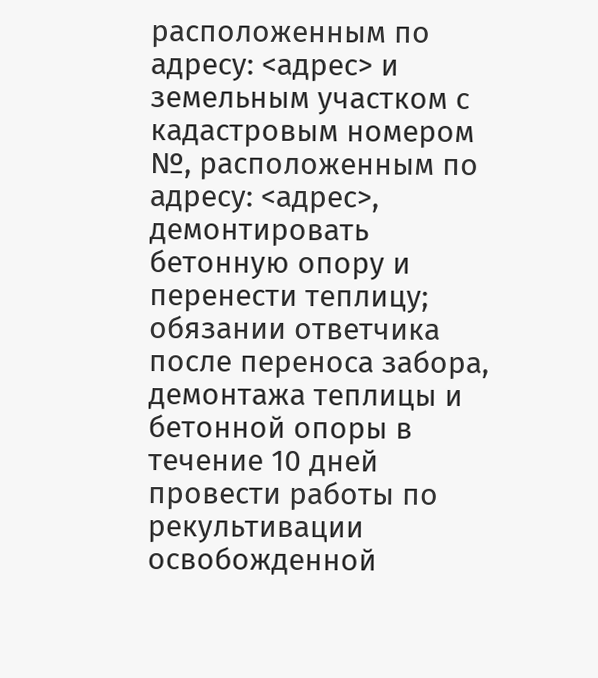расположенным по адресу: <адрес> и земельным участком с кадастровым номером №, расположенным по адресу: <адрес>, демонтировать бетонную опору и перенести теплицу; обязании ответчика после переноса забора, демонтажа теплицы и бетонной опоры в течение 10 дней провести работы по рекультивации освобожденной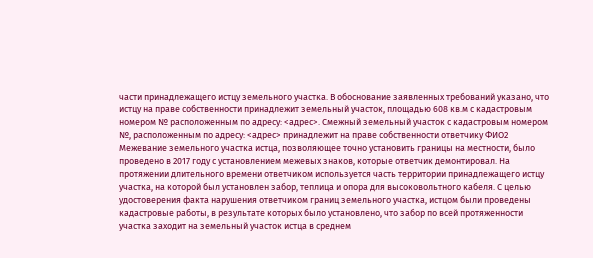части принадлежащего истцу земельного участка. В обоснование заявленных требований указано, что истцу на праве собственности принадлежит земельный участок, площадью 608 кв.м с кадастровым номером № расположенным по адресу: <адрес>. Смежный земельный участок с кадастровым номером №, расположенным по адресу: <адрес> принадлежит на праве собственности ответчику ФИО2 Межевание земельного участка истца, позволяющее точно установить границы на местности, было проведено в 2017 году с установлением межевых знаков, которые ответчик демонтировал. На протяжении длительного времени ответчиком используется часть территории принадлежащего истцу участка, на которой был установлен забор, теплица и опора для высоковольтного кабеля. С целью удостоверения факта нарушения ответчиком границ земельного участка, истцом были проведены кадастровые работы, в результате которых было установлено, что забор по всей протяженности участка заходит на земельный участок истца в среднем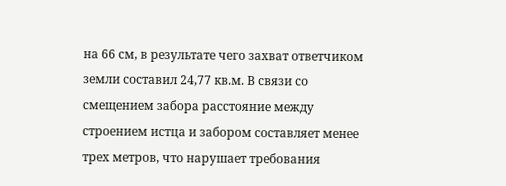на 66 см, в результате чего захват ответчиком земли составил 24,77 кв.м. В связи со смещением забора расстояние между строением истца и забором составляет менее трех метров, что нарушает требования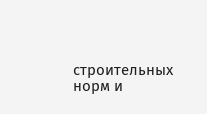строительных норм и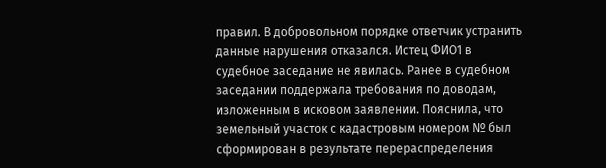правил. В добровольном порядке ответчик устранить данные нарушения отказался. Истец ФИО1 в судебное заседание не явилась. Ранее в судебном заседании поддержала требования по доводам, изложенным в исковом заявлении. Пояснила, что земельный участок с кадастровым номером № был сформирован в результате перераспределения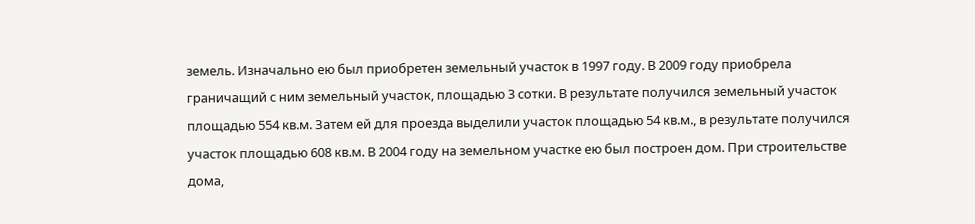земель. Изначально ею был приобретен земельный участок в 1997 году. В 2009 году приобрела граничащий с ним земельный участок, площадью 3 сотки. В результате получился земельный участок площадью 554 кв.м. Затем ей для проезда выделили участок площадью 54 кв.м., в результате получился участок площадью 608 кв.м. В 2004 году на земельном участке ею был построен дом. При строительстве дома,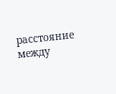расстояние между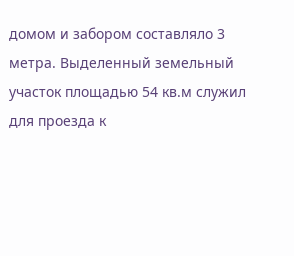домом и забором составляло 3 метра. Выделенный земельный участок площадью 54 кв.м служил для проезда к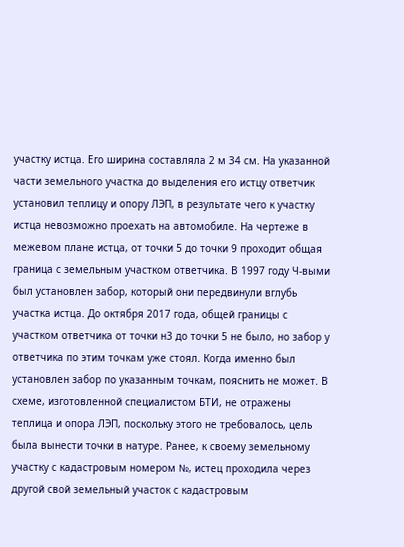участку истца. Его ширина составляла 2 м 34 см. На указанной части земельного участка до выделения его истцу ответчик установил теплицу и опору ЛЭП, в результате чего к участку истца невозможно проехать на автомобиле. На чертеже в межевом плане истца, от точки 5 до точки 9 проходит общая граница с земельным участком ответчика. В 1997 году Ч-выми был установлен забор, который они передвинули вглубь участка истца. До октября 2017 года, общей границы с участком ответчика от точки н3 до точки 5 не было, но забор у ответчика по этим точкам уже стоял. Когда именно был установлен забор по указанным точкам, пояснить не может. В схеме, изготовленной специалистом БТИ, не отражены теплица и опора ЛЭП, поскольку этого не требовалось, цель была вынести точки в натуре. Ранее, к своему земельному участку с кадастровым номером №, истец проходила через другой свой земельный участок с кадастровым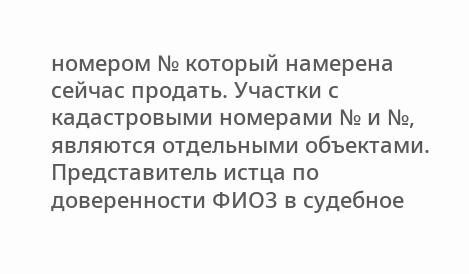номером № который намерена сейчас продать. Участки с кадастровыми номерами № и №, являются отдельными объектами. Представитель истца по доверенности ФИО3 в судебное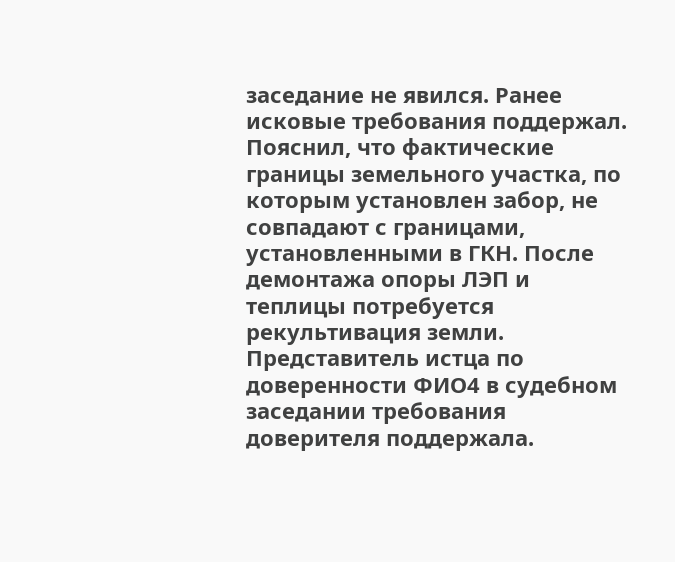заседание не явился. Ранее исковые требования поддержал. Пояснил, что фактические границы земельного участка, по которым установлен забор, не совпадают с границами, установленными в ГКН. После демонтажа опоры ЛЭП и теплицы потребуется рекультивация земли. Представитель истца по доверенности ФИО4 в судебном заседании требования доверителя поддержала.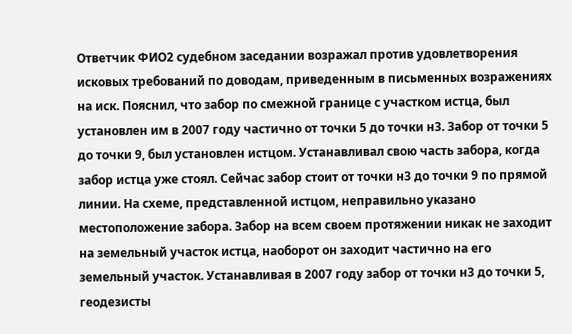Ответчик ФИО2 судебном заседании возражал против удовлетворения исковых требований по доводам, приведенным в письменных возражениях на иск. Пояснил, что забор по смежной границе с участком истца, был установлен им в 2007 году частично от точки 5 до точки н3. Забор от точки 5 до точки 9, был установлен истцом. Устанавливал свою часть забора, когда забор истца уже стоял. Сейчас забор стоит от точки н3 до точки 9 по прямой линии. На схеме, представленной истцом, неправильно указано местоположение забора. Забор на всем своем протяжении никак не заходит на земельный участок истца, наоборот он заходит частично на его земельный участок. Устанавливая в 2007 году забор от точки н3 до точки 5, геодезисты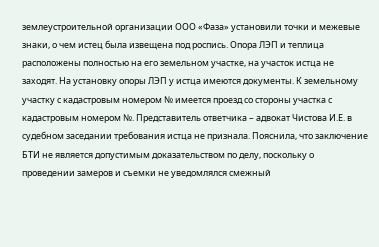землеустроительной организации ООО «Фаза» установили точки и межевые знаки, о чем истец была извещена под роспись. Опора ЛЭП и теплица расположены полностью на его земельном участке, на участок истца не заходят. На установку опоры ЛЭП у истца имеются документы. К земельному участку с кадастровым номером № имеется проезд со стороны участка с кадастровым номером №. Представитель ответчика – адвокат Чистова И.Е. в судебном заседании требования истца не признала. Пояснила, что заключение БТИ не является допустимым доказательством по делу, поскольку о проведении замеров и съемки не уведомлялся смежный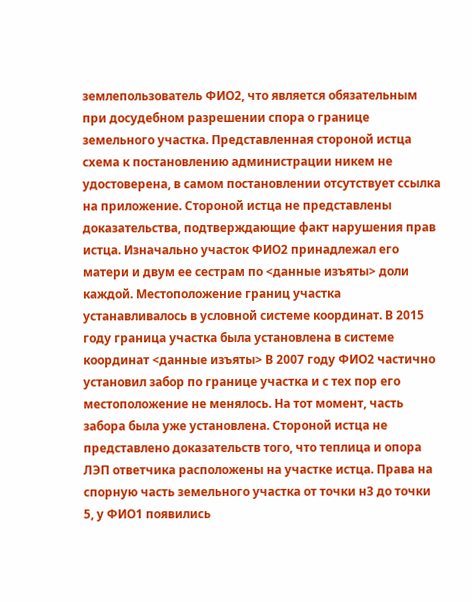землепользователь ФИО2, что является обязательным при досудебном разрешении спора о границе земельного участка. Представленная стороной истца схема к постановлению администрации никем не удостоверена, в самом постановлении отсутствует ссылка на приложение. Стороной истца не представлены доказательства, подтверждающие факт нарушения прав истца. Изначально участок ФИО2 принадлежал его матери и двум ее сестрам по <данные изъяты> доли каждой. Местоположение границ участка устанавливалось в условной системе координат. В 2015 году граница участка была установлена в системе координат <данные изъяты> В 2007 году ФИО2 частично установил забор по границе участка и с тех пор его местоположение не менялось. На тот момент, часть забора была уже установлена. Стороной истца не представлено доказательств того, что теплица и опора ЛЭП ответчика расположены на участке истца. Права на спорную часть земельного участка от точки н3 до точки 5, у ФИО1 появились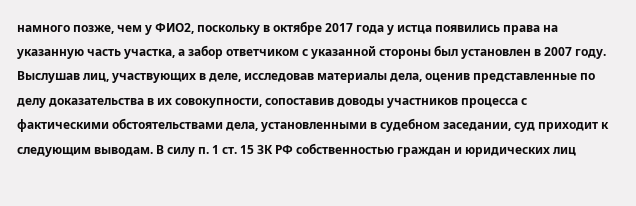намного позже, чем у ФИО2, поскольку в октябре 2017 года у истца появились права на указанную часть участка, а забор ответчиком с указанной стороны был установлен в 2007 году. Выслушав лиц, участвующих в деле, исследовав материалы дела, оценив представленные по делу доказательства в их совокупности, сопоставив доводы участников процесса с фактическими обстоятельствами дела, установленными в судебном заседании, суд приходит к следующим выводам. В силу п. 1 ст. 15 ЗК РФ собственностью граждан и юридических лиц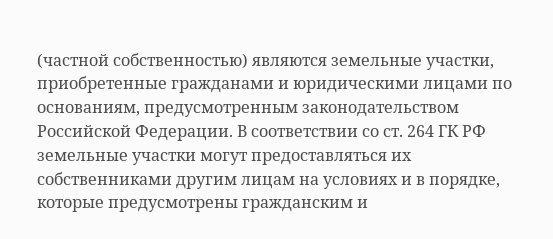(частной собственностью) являются земельные участки, приобретенные гражданами и юридическими лицами по основаниям, предусмотренным законодательством Российской Федерации. В соответствии со ст. 264 ГК РФ земельные участки могут предоставляться их собственниками другим лицам на условиях и в порядке, которые предусмотрены гражданским и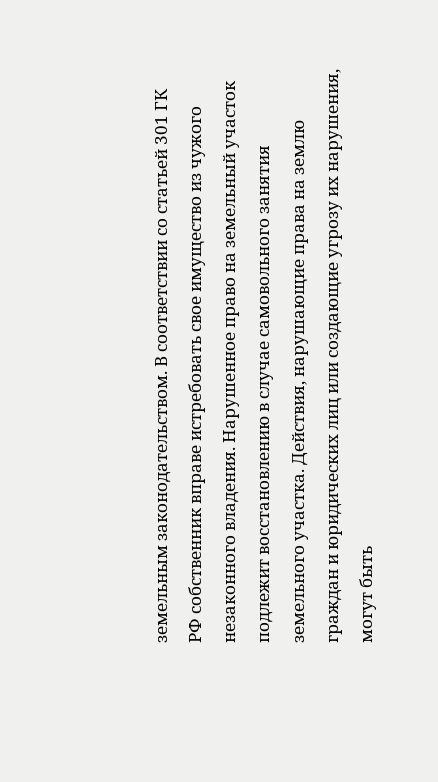земельным законодательством. В соответствии со статьей 301 ГК РФ собственник вправе истребовать свое имущество из чужого незаконного владения. Нарушенное право на земельный участок подлежит восстановлению в случае самовольного занятия земельного участка. Действия, нарушающие права на землю граждан и юридических лиц или создающие угрозу их нарушения, могут быть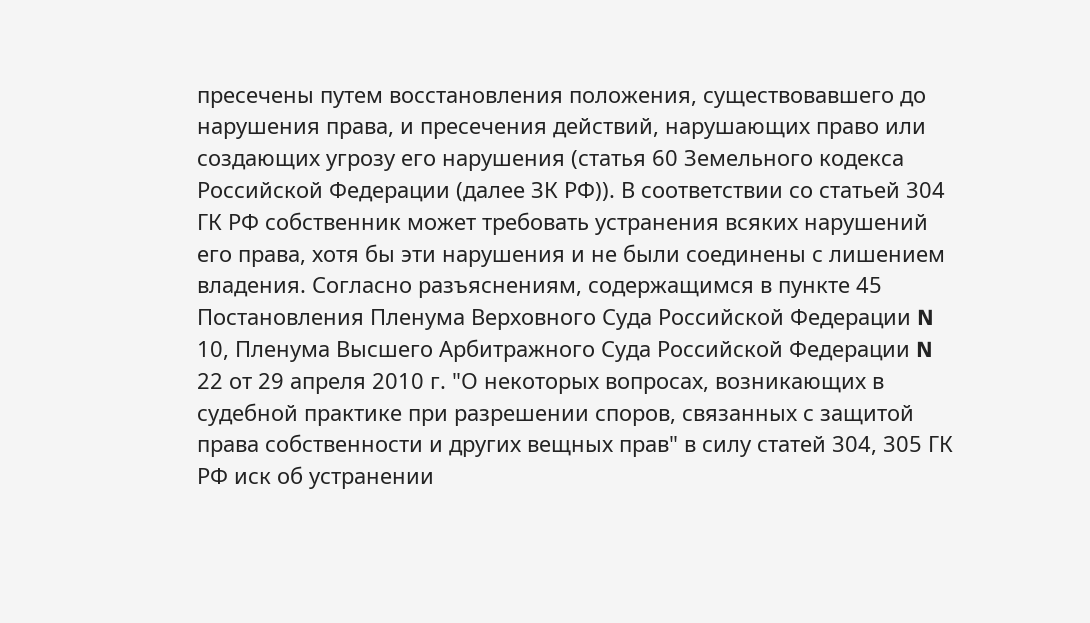пресечены путем восстановления положения, существовавшего до нарушения права, и пресечения действий, нарушающих право или создающих угрозу его нарушения (статья 60 Земельного кодекса Российской Федерации (далее ЗК РФ)). В соответствии со статьей 304 ГК РФ собственник может требовать устранения всяких нарушений его права, хотя бы эти нарушения и не были соединены с лишением владения. Согласно разъяснениям, содержащимся в пункте 45 Постановления Пленума Верховного Суда Российской Федерации N 10, Пленума Высшего Арбитражного Суда Российской Федерации N 22 от 29 апреля 2010 г. "О некоторых вопросах, возникающих в судебной практике при разрешении споров, связанных с защитой права собственности и других вещных прав" в силу статей 304, 305 ГК РФ иск об устранении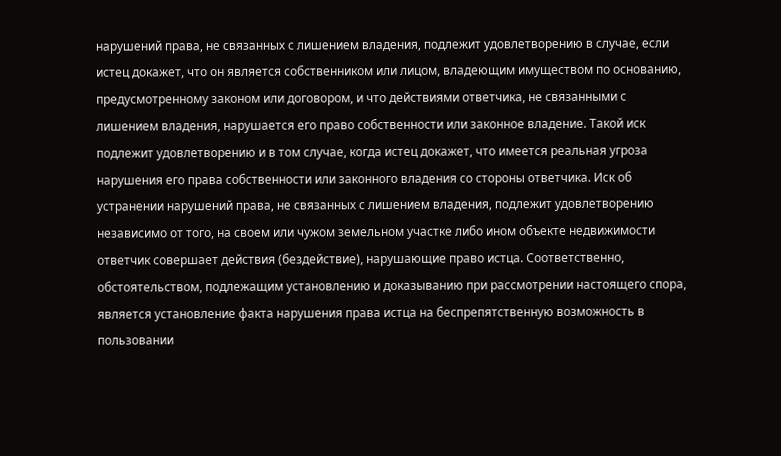нарушений права, не связанных с лишением владения, подлежит удовлетворению в случае, если истец докажет, что он является собственником или лицом, владеющим имуществом по основанию, предусмотренному законом или договором, и что действиями ответчика, не связанными с лишением владения, нарушается его право собственности или законное владение. Такой иск подлежит удовлетворению и в том случае, когда истец докажет, что имеется реальная угроза нарушения его права собственности или законного владения со стороны ответчика. Иск об устранении нарушений права, не связанных с лишением владения, подлежит удовлетворению независимо от того, на своем или чужом земельном участке либо ином объекте недвижимости ответчик совершает действия (бездействие), нарушающие право истца. Соответственно, обстоятельством, подлежащим установлению и доказыванию при рассмотрении настоящего спора, является установление факта нарушения права истца на беспрепятственную возможность в пользовании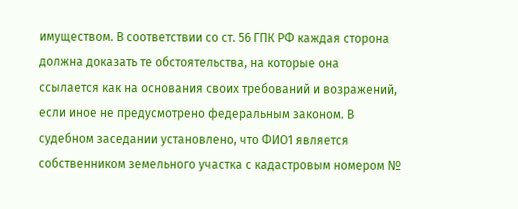имуществом. В соответствии со ст. 56 ГПК РФ каждая сторона должна доказать те обстоятельства, на которые она ссылается как на основания своих требований и возражений, если иное не предусмотрено федеральным законом. В судебном заседании установлено, что ФИО1 является собственником земельного участка с кадастровым номером №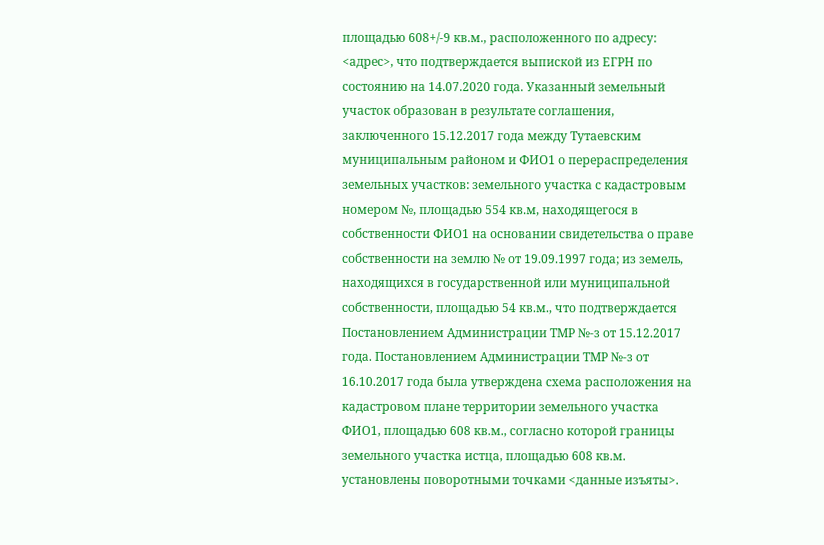площадью 608+/-9 кв.м., расположенного по адресу: <адрес>, что подтверждается выпиской из ЕГРН по состоянию на 14.07.2020 года. Указанный земельный участок образован в результате соглашения, заключенного 15.12.2017 года между Тутаевским муниципальным районом и ФИО1 о перераспределения земельных участков: земельного участка с кадастровым номером №, площадью 554 кв.м, находящегося в собственности ФИО1 на основании свидетельства о праве собственности на землю № от 19.09.1997 года; из земель, находящихся в государственной или муниципальной собственности, площадью 54 кв.м., что подтверждается Постановлением Администрации ТМР №-з от 15.12.2017 года. Постановлением Администрации ТМР №-з от 16.10.2017 года была утверждена схема расположения на кадастровом плане территории земельного участка ФИО1, площадью 608 кв.м., согласно которой границы земельного участка истца, площадью 608 кв.м. установлены поворотными точками <данные изъяты>.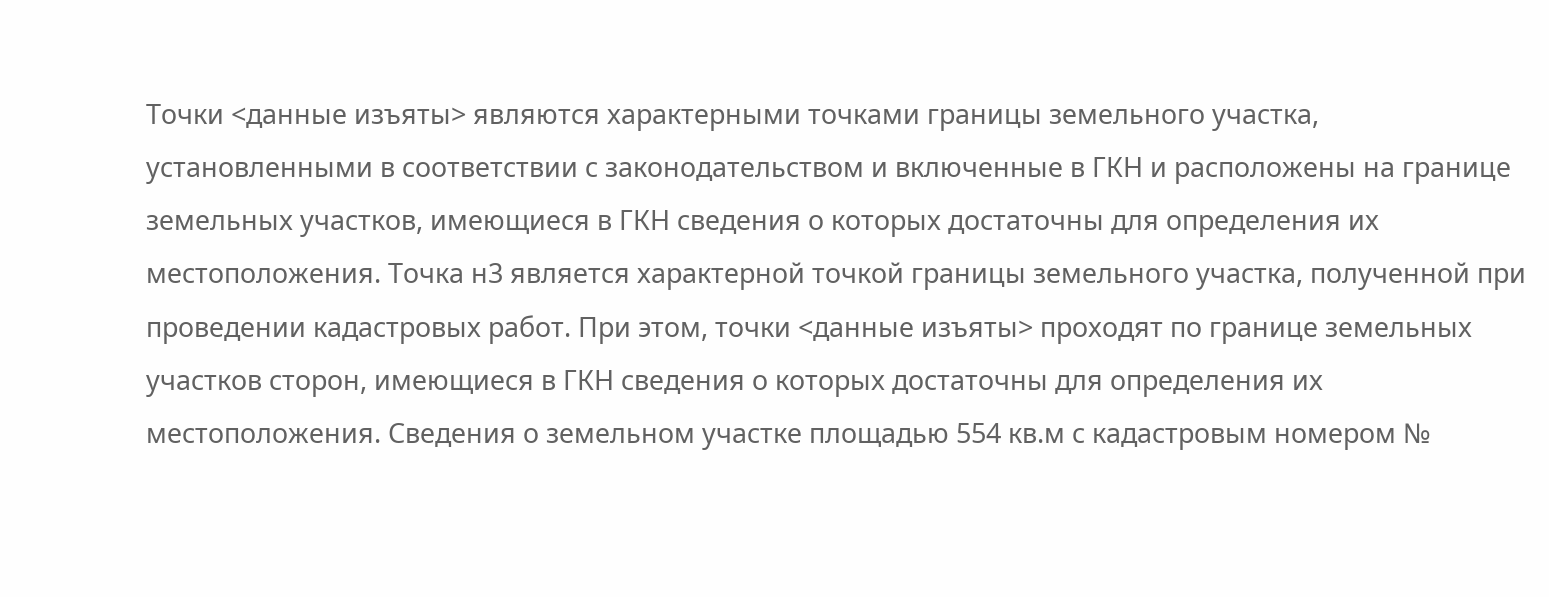Точки <данные изъяты> являются характерными точками границы земельного участка, установленными в соответствии с законодательством и включенные в ГКН и расположены на границе земельных участков, имеющиеся в ГКН сведения о которых достаточны для определения их местоположения. Точка н3 является характерной точкой границы земельного участка, полученной при проведении кадастровых работ. При этом, точки <данные изъяты> проходят по границе земельных участков сторон, имеющиеся в ГКН сведения о которых достаточны для определения их местоположения. Сведения о земельном участке площадью 554 кв.м с кадастровым номером №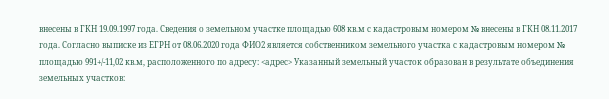внесены в ГКН 19.09.1997 года. Сведения о земельном участке площадью 608 кв.м с кадастровым номером № внесены в ГКН 08.11.2017 года. Согласно выписке из ЕГРН от 08.06.2020 года ФИО2 является собственником земельного участка с кадастровым номером № площадью 991+/-11,02 кв.м, расположенного по адресу: <адрес> Указанный земельный участок образован в результате объединения земельных участков: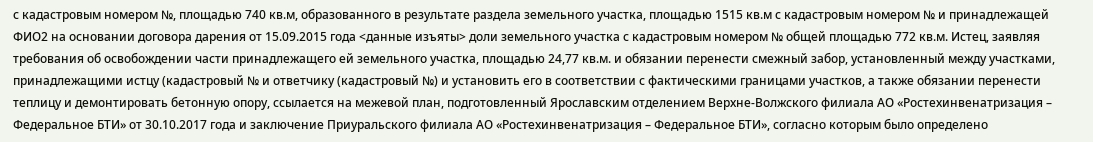с кадастровым номером №, площадью 740 кв.м, образованного в результате раздела земельного участка, площадью 1515 кв.м с кадастровым номером № и принадлежащей ФИО2 на основании договора дарения от 15.09.2015 года <данные изъяты> доли земельного участка с кадастровым номером № общей площадью 772 кв.м. Истец, заявляя требования об освобождении части принадлежащего ей земельного участка, площадью 24,77 кв.м. и обязании перенести смежный забор, установленный между участками, принадлежащими истцу (кадастровый № и ответчику (кадастровый №) и установить его в соответствии с фактическими границами участков, а также обязании перенести теплицу и демонтировать бетонную опору, ссылается на межевой план, подготовленный Ярославским отделением Верхне-Волжского филиала АО «Ростехинвенатризация – Федеральное БТИ» от 30.10.2017 года и заключение Приуральского филиала АО «Ростехинвенатризация – Федеральное БТИ», согласно которым было определено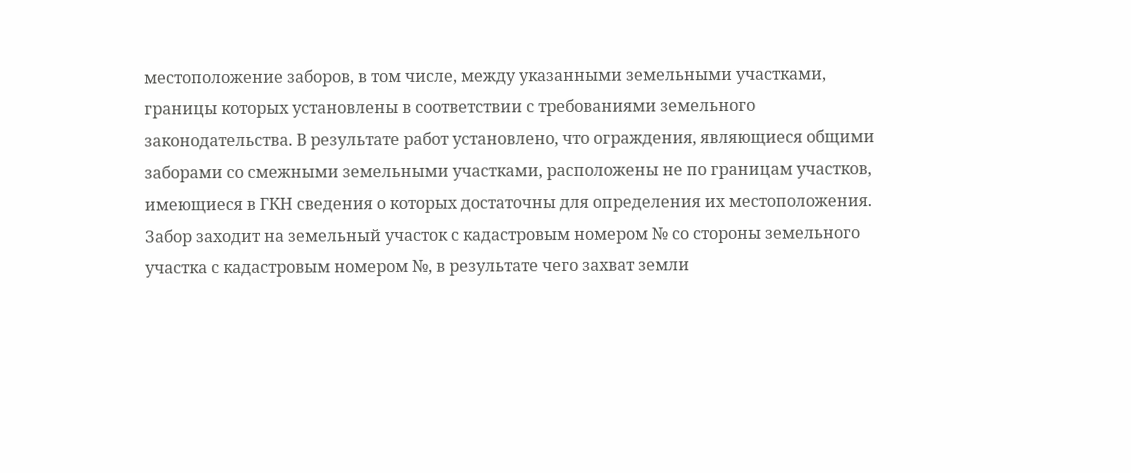местоположение заборов, в том числе, между указанными земельными участками, границы которых установлены в соответствии с требованиями земельного законодательства. В результате работ установлено, что ограждения, являющиеся общими заборами со смежными земельными участками, расположены не по границам участков, имеющиеся в ГКН сведения о которых достаточны для определения их местоположения. Забор заходит на земельный участок с кадастровым номером № со стороны земельного участка с кадастровым номером №, в результате чего захват земли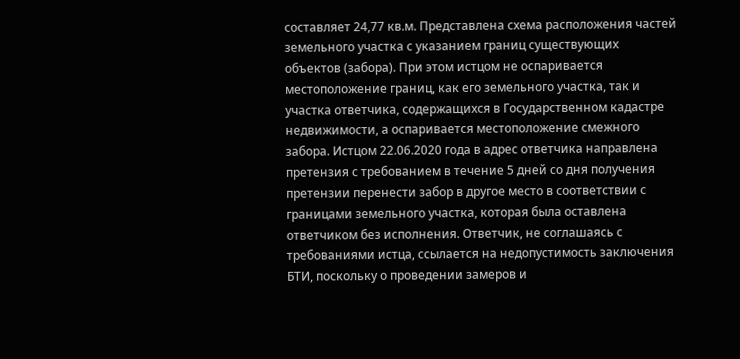составляет 24,77 кв.м. Представлена схема расположения частей земельного участка с указанием границ существующих объектов (забора). При этом истцом не оспаривается местоположение границ, как его земельного участка, так и участка ответчика, содержащихся в Государственном кадастре недвижимости, а оспаривается местоположение смежного забора. Истцом 22.06.2020 года в адрес ответчика направлена претензия с требованием в течение 5 дней со дня получения претензии перенести забор в другое место в соответствии с границами земельного участка, которая была оставлена ответчиком без исполнения. Ответчик, не соглашаясь с требованиями истца, ссылается на недопустимость заключения БТИ, поскольку о проведении замеров и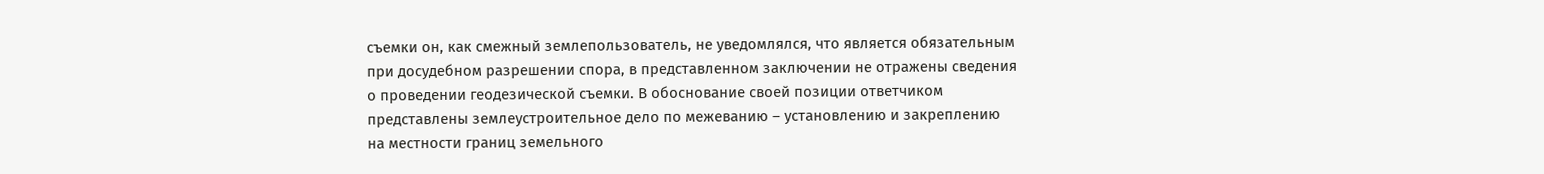съемки он, как смежный землепользователь, не уведомлялся, что является обязательным при досудебном разрешении спора, в представленном заключении не отражены сведения о проведении геодезической съемки. В обоснование своей позиции ответчиком представлены землеустроительное дело по межеванию – установлению и закреплению на местности границ земельного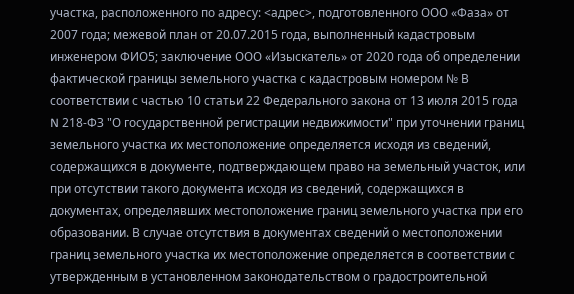участка, расположенного по адресу: <адрес>, подготовленного ООО «Фаза» от 2007 года; межевой план от 20.07.2015 года, выполненный кадастровым инженером ФИО5; заключение ООО «Изыскатель» от 2020 года об определении фактической границы земельного участка с кадастровым номером № В соответствии с частью 10 статьи 22 Федерального закона от 13 июля 2015 года N 218-ФЗ "О государственной регистрации недвижимости" при уточнении границ земельного участка их местоположение определяется исходя из сведений, содержащихся в документе, подтверждающем право на земельный участок, или при отсутствии такого документа исходя из сведений, содержащихся в документах, определявших местоположение границ земельного участка при его образовании. В случае отсутствия в документах сведений о местоположении границ земельного участка их местоположение определяется в соответствии с утвержденным в установленном законодательством о градостроительной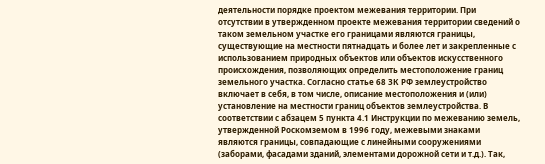деятельности порядке проектом межевания территории. При отсутствии в утвержденном проекте межевания территории сведений о таком земельном участке его границами являются границы, существующие на местности пятнадцать и более лет и закрепленные с использованием природных объектов или объектов искусственного происхождения, позволяющих определить местоположение границ земельного участка. Согласно статье 68 ЗК РФ землеустройство включает в себя, в том числе, описание местоположения и (или) установление на местности границ объектов землеустройства. В соответствии с абзацем 5 пункта 4.1 Инструкции по межеванию земель, утвержденной Роскомземом в 1996 году, межевыми знаками являются границы, совпадающие с линейными сооружениями (заборами, фасадами зданий, элементами дорожной сети и т.д.). Так,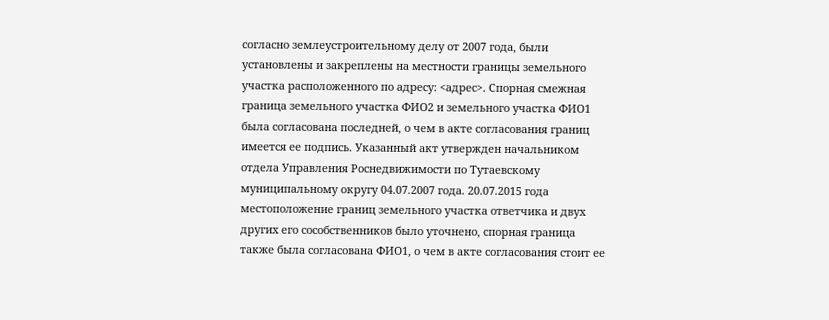согласно землеустроительному делу от 2007 года, были установлены и закреплены на местности границы земельного участка расположенного по адресу: <адрес>. Спорная смежная граница земельного участка ФИО2 и земельного участка ФИО1 была согласована последней, о чем в акте согласования границ имеется ее подпись. Указанный акт утвержден начальником отдела Управления Роснедвижимости по Тутаевскому муниципальному округу 04.07.2007 года. 20.07.2015 года местоположение границ земельного участка ответчика и двух других его сособственников было уточнено, спорная граница также была согласована ФИО1, о чем в акте согласования стоит ее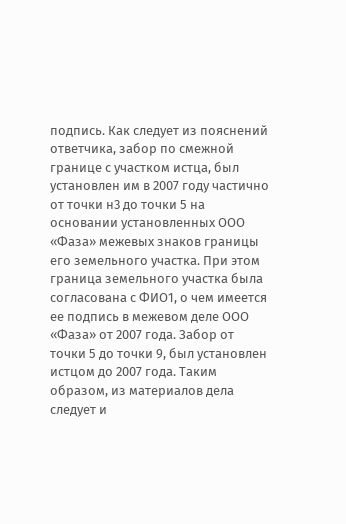подпись. Как следует из пояснений ответчика, забор по смежной границе с участком истца, был установлен им в 2007 году частично от точки н3 до точки 5 на основании установленных ООО «Фаза» межевых знаков границы его земельного участка. При этом граница земельного участка была согласована с ФИО1, о чем имеется ее подпись в межевом деле ООО «Фаза» от 2007 года. Забор от точки 5 до точки 9, был установлен истцом до 2007 года. Таким образом, из материалов дела следует и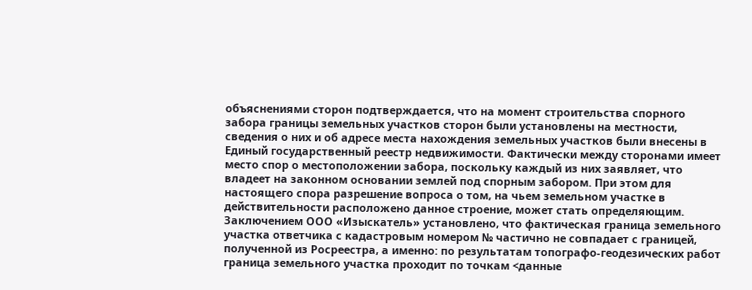объяснениями сторон подтверждается, что на момент строительства спорного забора границы земельных участков сторон были установлены на местности, сведения о них и об адресе места нахождения земельных участков были внесены в Единый государственный реестр недвижимости. Фактически между сторонами имеет место спор о местоположении забора, поскольку каждый из них заявляет, что владеет на законном основании землей под спорным забором. При этом для настоящего спора разрешение вопроса о том, на чьем земельном участке в действительности расположено данное строение, может стать определяющим. Заключением ООО «Изыскатель» установлено, что фактическая граница земельного участка ответчика с кадастровым номером № частично не совпадает с границей, полученной из Росреестра, а именно: по результатам топографо-геодезических работ граница земельного участка проходит по точкам <данные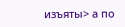изъяты> а по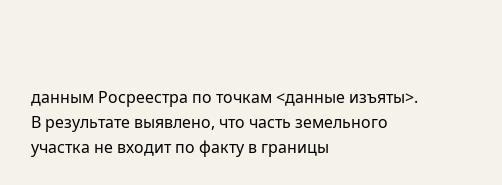данным Росреестра по точкам <данные изъяты>. В результате выявлено, что часть земельного участка не входит по факту в границы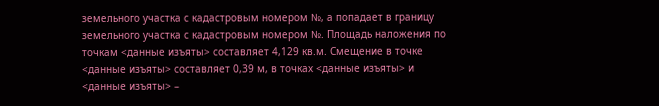земельного участка с кадастровым номером №, а попадает в границу земельного участка с кадастровым номером №. Площадь наложения по точкам <данные изъяты> составляет 4,129 кв.м. Смещение в точке <данные изъяты> составляет 0,39 м, в точках <данные изъяты> и <данные изъяты> –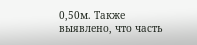0,50м. Также выявлено, что часть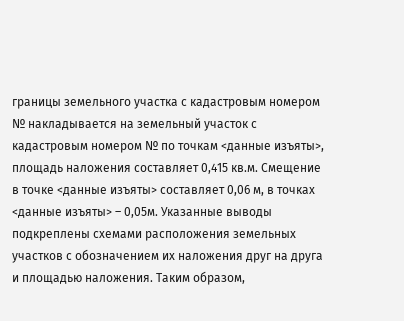границы земельного участка с кадастровым номером № накладывается на земельный участок с кадастровым номером № по точкам <данные изъяты>, площадь наложения составляет 0,415 кв.м. Смещение в точке <данные изъяты> составляет 0,06 м, в точках <данные изъяты> – 0,05м. Указанные выводы подкреплены схемами расположения земельных участков с обозначением их наложения друг на друга и площадью наложения. Таким образом,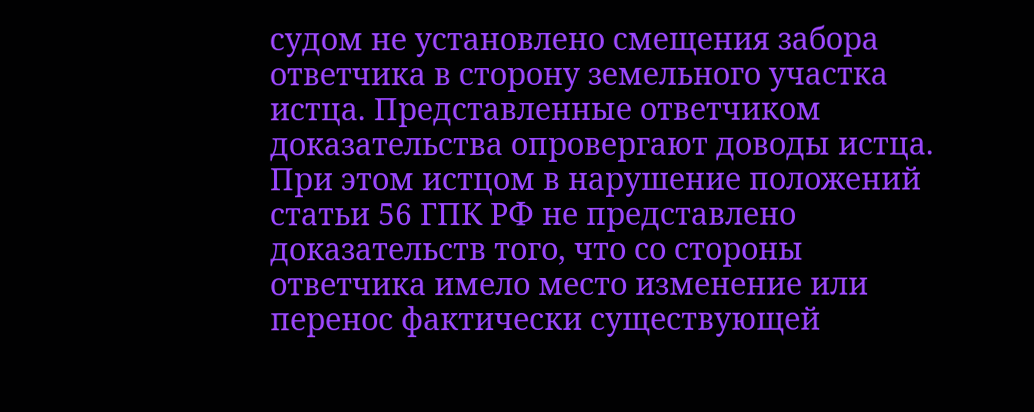судом не установлено смещения забора ответчика в сторону земельного участка истца. Представленные ответчиком доказательства опровергают доводы истца. При этом истцом в нарушение положений статьи 56 ГПК РФ не представлено доказательств того, что со стороны ответчика имело место изменение или перенос фактически существующей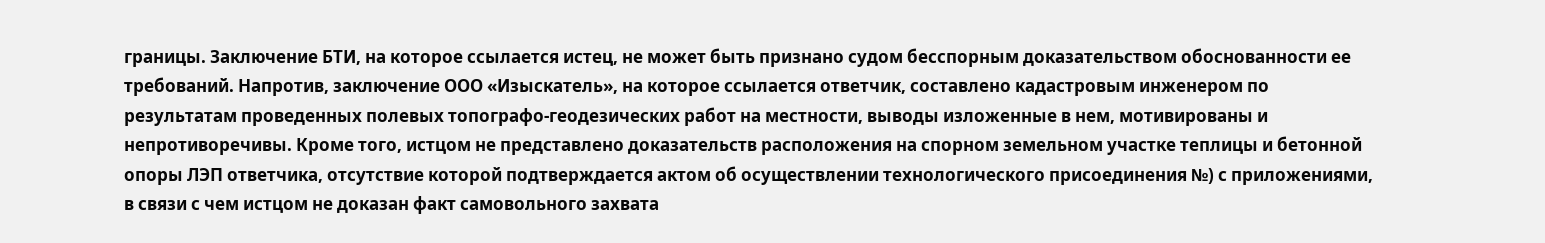границы. Заключение БТИ, на которое ссылается истец, не может быть признано судом бесспорным доказательством обоснованности ее требований. Напротив, заключение ООО «Изыскатель», на которое ссылается ответчик, составлено кадастровым инженером по результатам проведенных полевых топографо-геодезических работ на местности, выводы изложенные в нем, мотивированы и непротиворечивы. Кроме того, истцом не представлено доказательств расположения на спорном земельном участке теплицы и бетонной опоры ЛЭП ответчика, отсутствие которой подтверждается актом об осуществлении технологического присоединения №) с приложениями, в связи с чем истцом не доказан факт самовольного захвата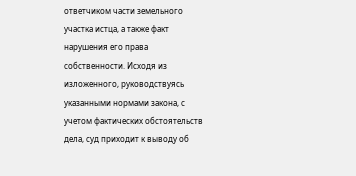ответчиком части земельного участка истца, а также факт нарушения его права собственности. Исходя из изложенного, руководствуясь указанными нормами закона, с учетом фактических обстоятельств дела, суд приходит к выводу об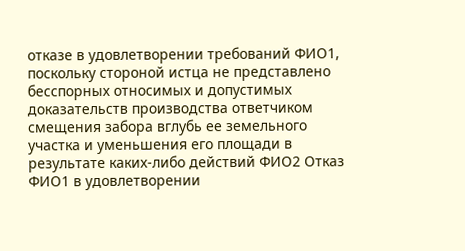отказе в удовлетворении требований ФИО1, поскольку стороной истца не представлено бесспорных относимых и допустимых доказательств производства ответчиком смещения забора вглубь ее земельного участка и уменьшения его площади в результате каких-либо действий ФИО2 Отказ ФИО1 в удовлетворении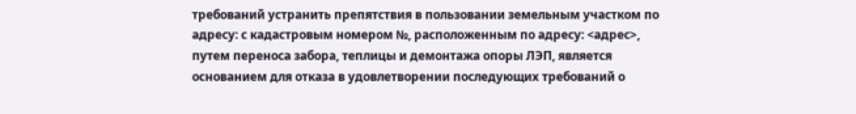требований устранить препятствия в пользовании земельным участком по адресу: с кадастровым номером №, расположенным по адресу: <адрес>, путем переноса забора, теплицы и демонтажа опоры ЛЭП, является основанием для отказа в удовлетворении последующих требований о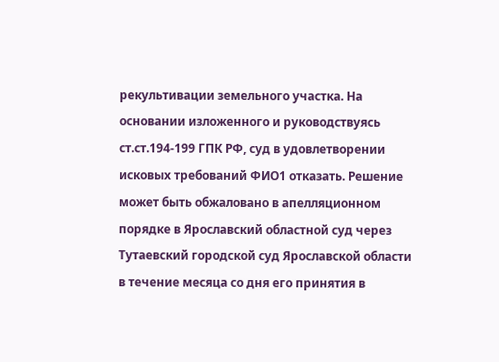рекультивации земельного участка. На основании изложенного и руководствуясь ст.ст.194-199 ГПК РФ, суд в удовлетворении исковых требований ФИО1 отказать. Решение может быть обжаловано в апелляционном порядке в Ярославский областной суд через Тутаевский городской суд Ярославской области в течение месяца со дня его принятия в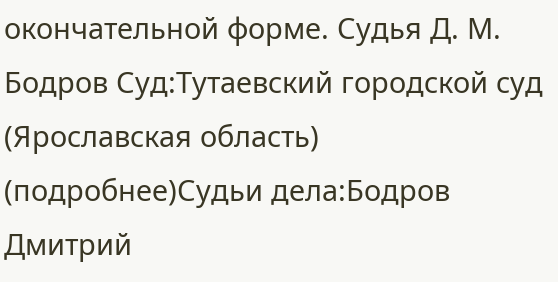окончательной форме. Судья Д. М. Бодров Суд:Тутаевский городской суд (Ярославская область) (подробнее)Судьи дела:Бодров Дмитрий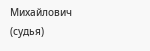Михайлович (судья)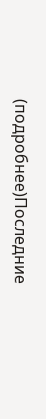(подробнее)Последние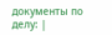документы по делу: |